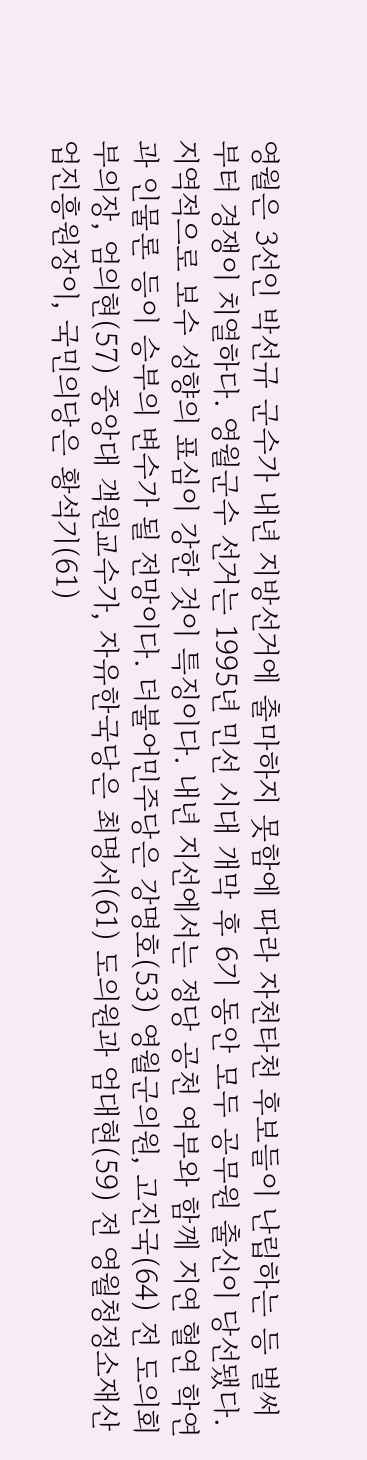영월은 3선인 박선규 군수가 내년 지방선거에 출마하지 못함에 따라 자천타천 후보들이 난립하는 등 벌써부터 경쟁이 치열하다. 영월군수 선거는 1995년 민선 시대 개막 후 6기 동안 모두 공무원 출신이 당선됐다. 지역적으로 보수 성향의 표심이 강한 것이 특징이다. 내년 지선에서는 정당 공천 여부와 함께 지연 혈연 학연과 인물론 등이 승부의 변수가 될 전망이다. 더불어민주당은 강명호(53) 영월군의원, 고진국(64) 전 도의회 부의장, 엄의현(57) 중앙대 객원교수가, 자유한국당은 최명서(61) 도의원과 엄대현(59) 전 영월청정소재산업진흥원장이, 국민의당은 황석기(61)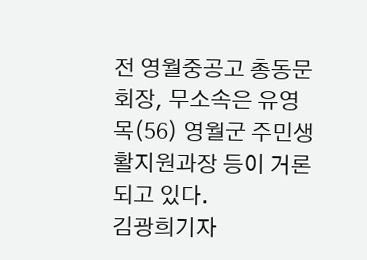전 영월중공고 총동문회장, 무소속은 유영목(56) 영월군 주민생활지원과장 등이 거론되고 있다.
김광희기자